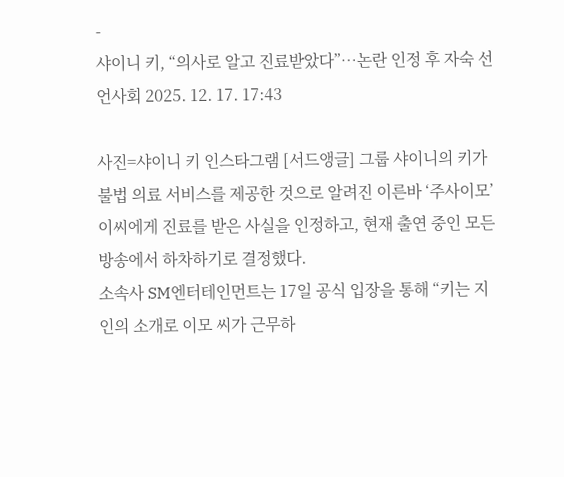-
샤이니 키, “의사로 알고 진료받았다”…논란 인정 후 자숙 선언사회 2025. 12. 17. 17:43

사진=샤이니 키 인스타그램 [서드앵글] 그룹 샤이니의 키가 불법 의료 서비스를 제공한 것으로 알려진 이른바 ‘주사이모’ 이씨에게 진료를 받은 사실을 인정하고, 현재 출연 중인 모든 방송에서 하차하기로 결정했다.
소속사 SM엔터테인먼트는 17일 공식 입장을 통해 “키는 지인의 소개로 이모 씨가 근무하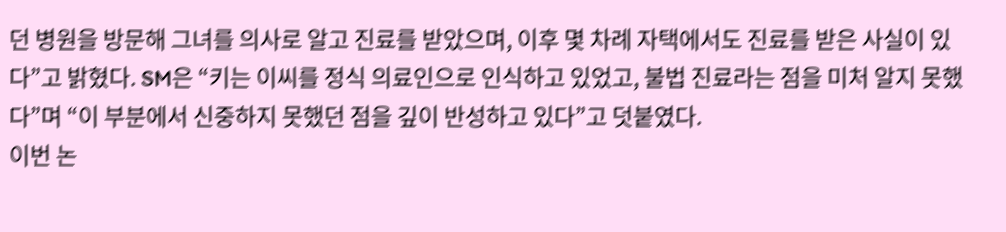던 병원을 방문해 그녀를 의사로 알고 진료를 받았으며, 이후 몇 차례 자택에서도 진료를 받은 사실이 있다”고 밝혔다. SM은 “키는 이씨를 정식 의료인으로 인식하고 있었고, 불법 진료라는 점을 미처 알지 못했다”며 “이 부분에서 신중하지 못했던 점을 깊이 반성하고 있다”고 덧붙였다.
이번 논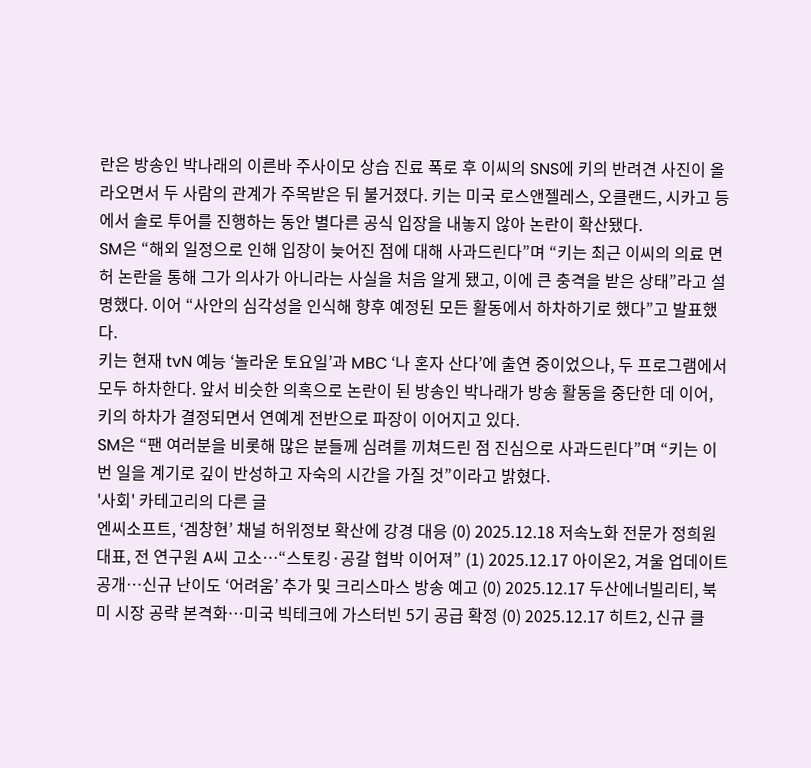란은 방송인 박나래의 이른바 주사이모 상습 진료 폭로 후 이씨의 SNS에 키의 반려견 사진이 올라오면서 두 사람의 관계가 주목받은 뒤 불거졌다. 키는 미국 로스앤젤레스, 오클랜드, 시카고 등에서 솔로 투어를 진행하는 동안 별다른 공식 입장을 내놓지 않아 논란이 확산됐다.
SM은 “해외 일정으로 인해 입장이 늦어진 점에 대해 사과드린다”며 “키는 최근 이씨의 의료 면허 논란을 통해 그가 의사가 아니라는 사실을 처음 알게 됐고, 이에 큰 충격을 받은 상태”라고 설명했다. 이어 “사안의 심각성을 인식해 향후 예정된 모든 활동에서 하차하기로 했다”고 발표했다.
키는 현재 tvN 예능 ‘놀라운 토요일’과 MBC ‘나 혼자 산다’에 출연 중이었으나, 두 프로그램에서 모두 하차한다. 앞서 비슷한 의혹으로 논란이 된 방송인 박나래가 방송 활동을 중단한 데 이어, 키의 하차가 결정되면서 연예계 전반으로 파장이 이어지고 있다.
SM은 “팬 여러분을 비롯해 많은 분들께 심려를 끼쳐드린 점 진심으로 사과드린다”며 “키는 이번 일을 계기로 깊이 반성하고 자숙의 시간을 가질 것”이라고 밝혔다.
'사회' 카테고리의 다른 글
엔씨소프트, ‘겜창현’ 채널 허위정보 확산에 강경 대응 (0) 2025.12.18 저속노화 전문가 정희원 대표, 전 연구원 A씨 고소…“스토킹·공갈 협박 이어져” (1) 2025.12.17 아이온2, 겨울 업데이트 공개…신규 난이도 ‘어려움’ 추가 및 크리스마스 방송 예고 (0) 2025.12.17 두산에너빌리티, 북미 시장 공략 본격화…미국 빅테크에 가스터빈 5기 공급 확정 (0) 2025.12.17 히트2, 신규 클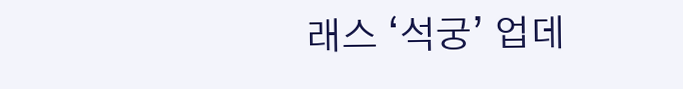래스 ‘석궁’ 업데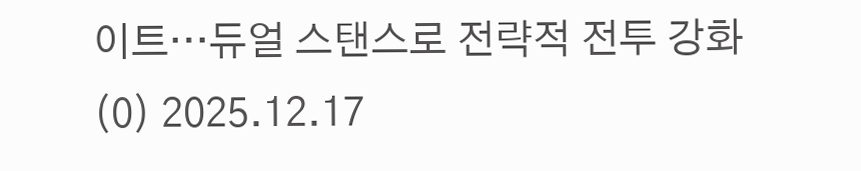이트…듀얼 스탠스로 전략적 전투 강화 (0) 2025.12.17